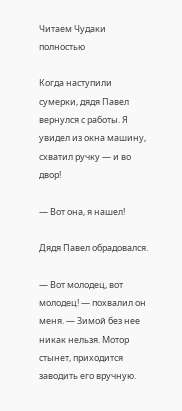Читаем Чудаки полностью

Когда наступили сумерки, дядя Павел вернулся с работы. Я увидел из окна машину, схватил ручку — и во двор!

— Вот она, я нашел!

Дядя Павел обрадовался.

— Вот молодец, вот молодец! — похвалил он меня. — Зимой без нее никак нельзя. Мотор стынет, приходится заводить его вручную.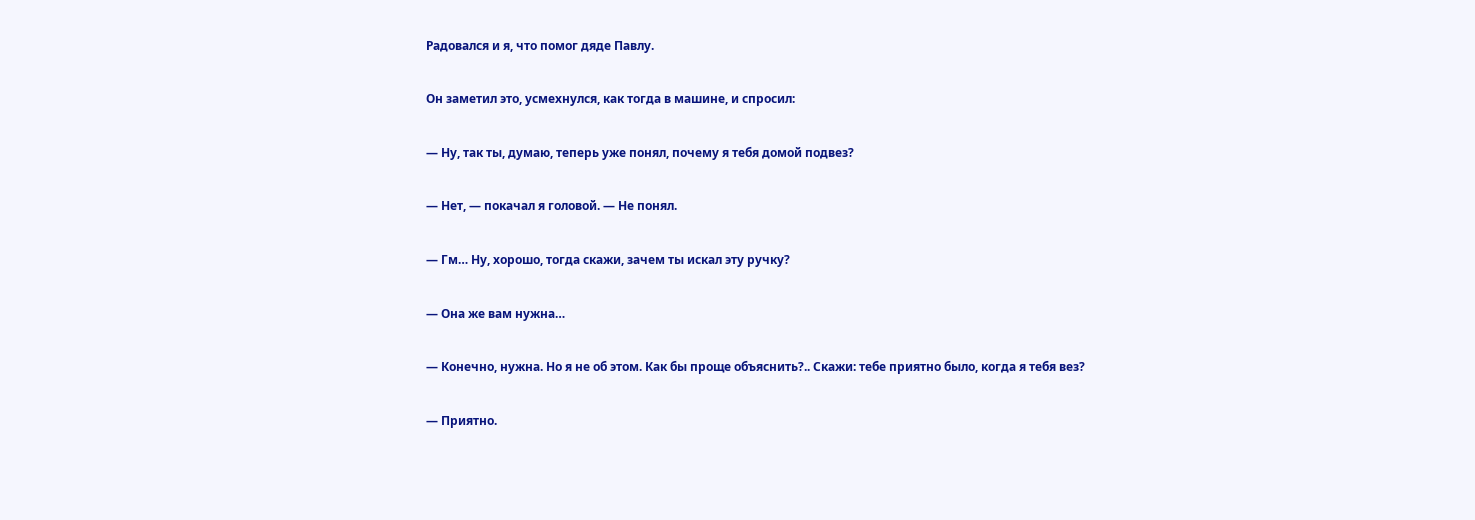Радовался и я, что помог дяде Павлу.

Он заметил это, усмехнулся, как тогда в машине, и спросил:

— Ну, так ты, думаю, теперь уже понял, почему я тебя домой подвез?

— Нет, — покачал я головой. — Не понял.

— Гм… Ну, хорошо, тогда скажи, зачем ты искал эту ручку?

— Она же вам нужна…

— Конечно, нужна. Но я не об этом. Как бы проще объяснить?.. Скажи: тебе приятно было, когда я тебя вез?

— Приятно.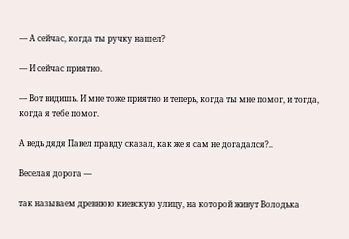— А сейчас, когда ты ручку нашел?

— И сейчас приятно.

— Вот видишь. И мне тоже приятно и теперь, когда ты мне помог, и тогда, когда я тебе помог.

А ведь дядя Павел правду сказал, как же я сам не догадался?..

Веселая дорога —

так называем древнюю киевскую улицу, на которой живут Володька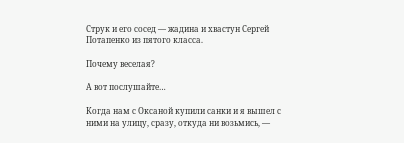Струк и его сосед — жадина и хвастун Сергей Потапенко из пятого класса.

Почему веселая?

А вот послушайте…

Когда нам с Оксаной купили санки и я вышел с ними на улицу, сразу, откуда ни возьмись, —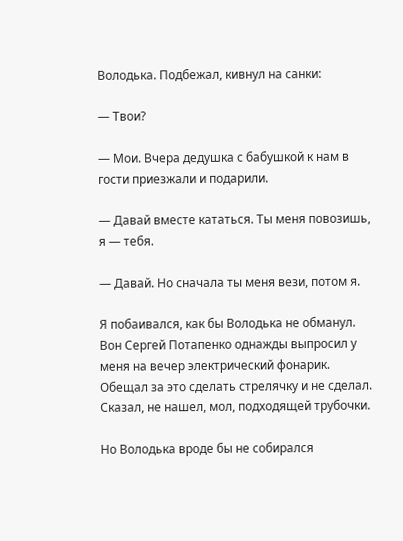Володька. Подбежал, кивнул на санки:

— Твои?

— Мои. Вчера дедушка с бабушкой к нам в гости приезжали и подарили.

— Давай вместе кататься. Ты меня повозишь, я — тебя.

— Давай. Но сначала ты меня вези, потом я.

Я побаивался, как бы Володька не обманул. Вон Сергей Потапенко однажды выпросил у меня на вечер электрический фонарик. Обещал за это сделать стрелячку и не сделал. Сказал, не нашел, мол, подходящей трубочки.

Но Володька вроде бы не собирался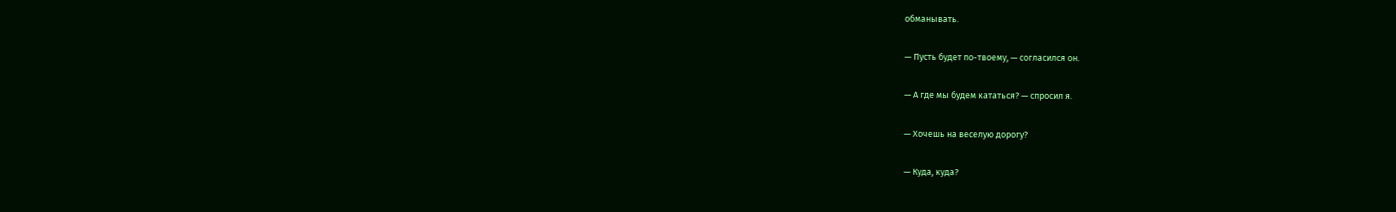обманывать.

— Пусть будет по-твоему, — согласился он.

— А где мы будем кататься? — спросил я.

— Хочешь на веселую дорогу?

— Куда, куда?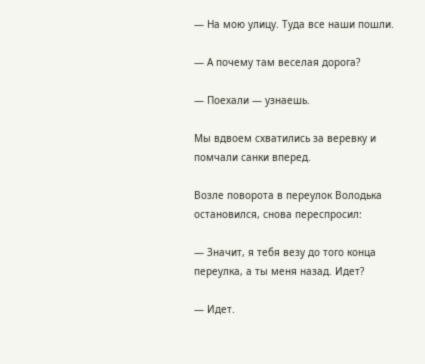— На мою улицу. Туда все наши пошли.

— А почему там веселая дорога?

— Поехали — узнаешь.

Мы вдвоем схватились за веревку и помчали санки вперед.

Возле поворота в переулок Володька остановился, снова переспросил:

— Значит, я тебя везу до того конца переулка, а ты меня назад. Идет?

— Идет.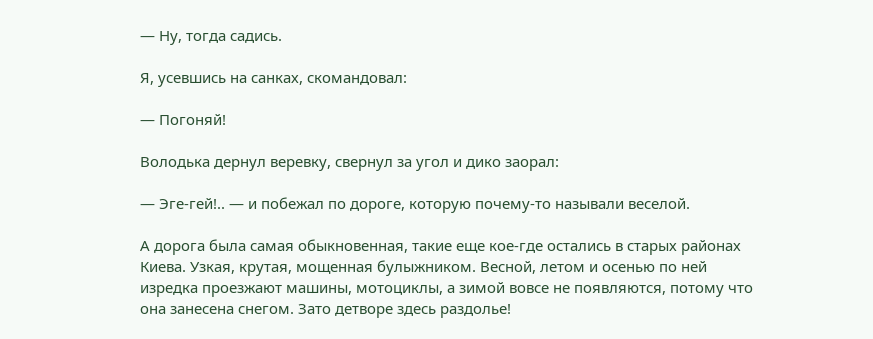— Ну, тогда садись.

Я, усевшись на санках, скомандовал:

— Погоняй!

Володька дернул веревку, свернул за угол и дико заорал:

— Эге-гей!.. — и побежал по дороге, которую почему-то называли веселой.

А дорога была самая обыкновенная, такие еще кое-где остались в старых районах Киева. Узкая, крутая, мощенная булыжником. Весной, летом и осенью по ней изредка проезжают машины, мотоциклы, а зимой вовсе не появляются, потому что она занесена снегом. Зато детворе здесь раздолье!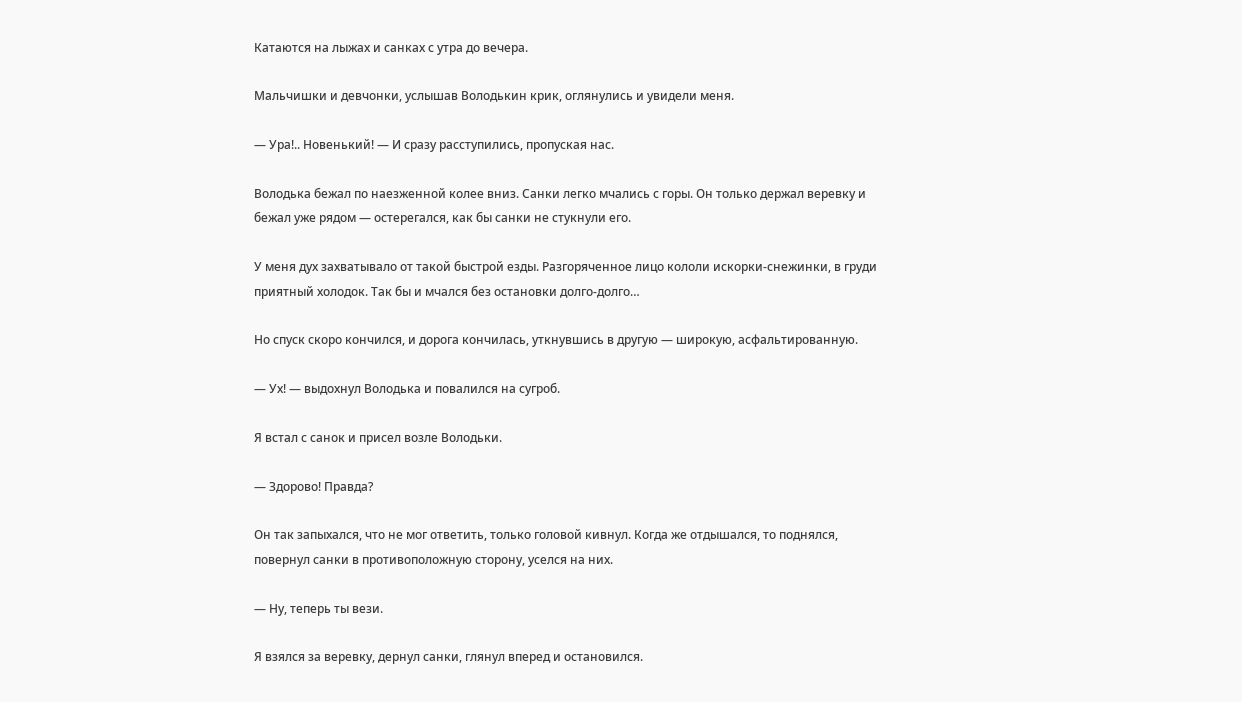Катаются на лыжах и санках с утра до вечера.

Мальчишки и девчонки, услышав Володькин крик, оглянулись и увидели меня.

— Ура!.. Новенький! — И сразу расступились, пропуская нас.

Володька бежал по наезженной колее вниз. Санки легко мчались с горы. Он только держал веревку и бежал уже рядом — остерегался, как бы санки не стукнули его.

У меня дух захватывало от такой быстрой езды. Разгоряченное лицо кололи искорки-снежинки, в груди приятный холодок. Так бы и мчался без остановки долго-долго…

Но спуск скоро кончился, и дорога кончилась, уткнувшись в другую — широкую, асфальтированную.

— Ух! — выдохнул Володька и повалился на сугроб.

Я встал с санок и присел возле Володьки.

— Здорово! Правда?

Он так запыхался, что не мог ответить, только головой кивнул. Когда же отдышался, то поднялся, повернул санки в противоположную сторону, уселся на них.

— Ну, теперь ты вези.

Я взялся за веревку, дернул санки, глянул вперед и остановился.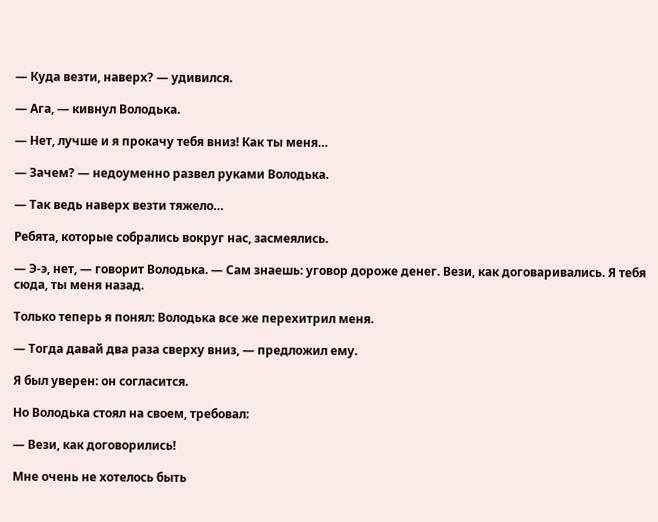— Куда везти, наверх? — удивился.

— Ага, — кивнул Володька.

— Нет, лучше и я прокачу тебя вниз! Как ты меня…

— Зачем? — недоуменно развел руками Володька.

— Так ведь наверх везти тяжело…

Ребята, которые собрались вокруг нас, засмеялись.

— Э-э, нет, — говорит Володька. — Сам знаешь: уговор дороже денег. Вези, как договаривались. Я тебя сюда, ты меня назад.

Только теперь я понял: Володька все же перехитрил меня.

— Тогда давай два раза сверху вниз, — предложил ему.

Я был уверен: он согласится.

Но Володька стоял на своем, требовал:

— Вези, как договорились!

Мне очень не хотелось быть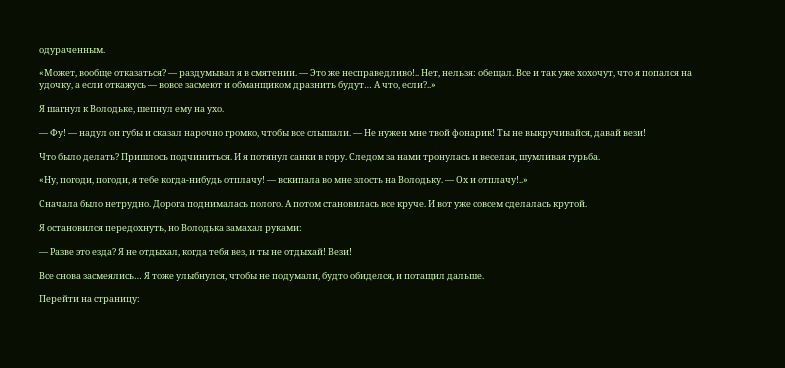одураченным.

«Может, вообще отказаться? — раздумывал я в смятении. — Это же несправедливо!.. Нет, нельзя: обещал. Все и так уже хохочут, что я попался на удочку, а если откажусь — вовсе засмеют и обманщиком дразнить будут… А что, если?..»

Я шагнул к Володьке, шепнул ему на ухо.

— Фу! — надул он губы и сказал нарочно громко, чтобы все слышали. — Не нужен мне твой фонарик! Ты не выкручивайся, давай вези!

Что было делать? Пришлось подчиниться. И я потянул санки в гору. Следом за нами тронулась и веселая, шумливая гурьба.

«Ну, погоди, погоди, я тебе когда-нибудь отплачу! — вскипала во мне злость на Володьку. — Ох и отплачу!..»

Сначала было нетрудно. Дорога поднималась полого. А потом становилась все круче. И вот уже совсем сделалась крутой.

Я остановился передохнуть, но Володька замахал руками:

— Разве это езда? Я не отдыхал, когда тебя вез, и ты не отдыхай! Вези!

Все снова засмеялись… Я тоже улыбнулся, чтобы не подумали, будто обиделся, и потащил дальше.

Перейти на страницу: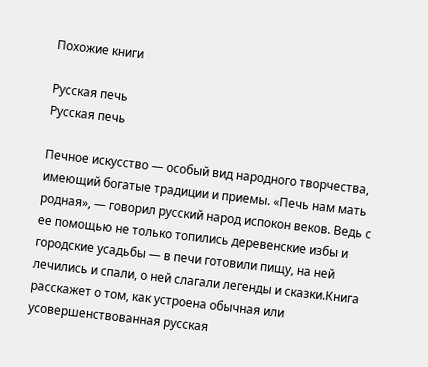Похожие книги

Русская печь
Русская печь

Печное искусство — особый вид народного творчества, имеющий богатые традиции и приемы. «Печь нам мать родная», — говорил русский народ испокон веков. Ведь с ее помощью не только топились деревенские избы и городские усадьбы — в печи готовили пищу, на ней лечились и спали, о ней слагали легенды и сказки.Книга расскажет о том, как устроена обычная или усовершенствованная русская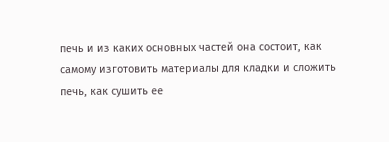печь и из каких основных частей она состоит, как самому изготовить материалы для кладки и сложить печь, как сушить ее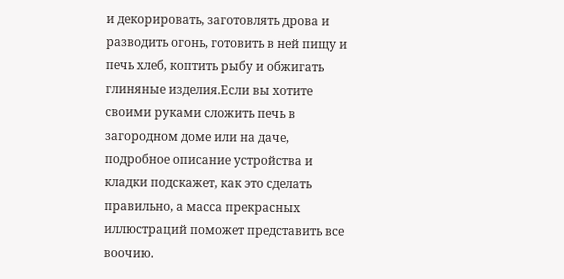и декорировать, заготовлять дрова и разводить огонь, готовить в ней пищу и печь хлеб, коптить рыбу и обжигать глиняные изделия.Если вы хотите своими руками сложить печь в загородном доме или на даче, подробное описание устройства и кладки подскажет, как это сделать правильно, а масса прекрасных иллюстраций поможет представить все воочию.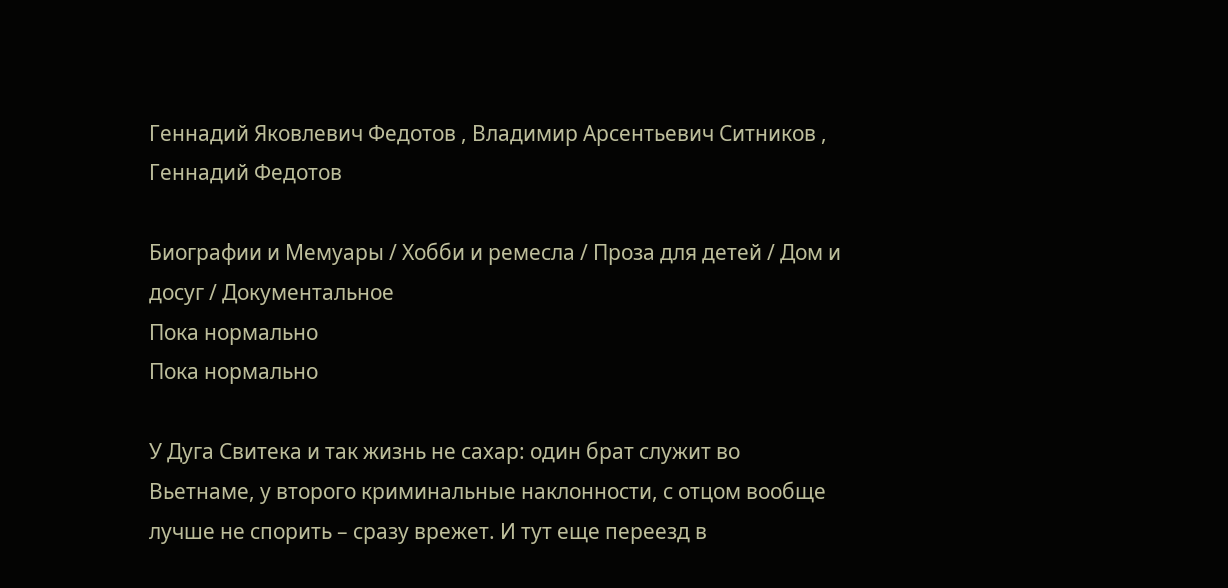Геннадий Яковлевич Федотов , Владимир Арсентьевич Ситников , Геннадий Федотов

Биографии и Мемуары / Хобби и ремесла / Проза для детей / Дом и досуг / Документальное
Пока нормально
Пока нормально

У Дуга Свитека и так жизнь не сахар: один брат служит во Вьетнаме, у второго криминальные наклонности, с отцом вообще лучше не спорить – сразу врежет. И тут еще переезд в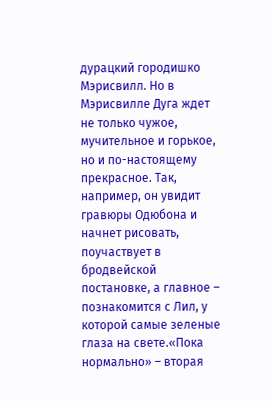дурацкий городишко Мэрисвилл. Но в Мэрисвилле Дуга ждет не только чужое, мучительное и горькое, но и по-настоящему прекрасное. Так, например, он увидит гравюры Одюбона и начнет рисовать, поучаствует в бродвейской постановке, а главное – познакомится с Лил, у которой самые зеленые глаза на свете.«Пока нормально» – вторая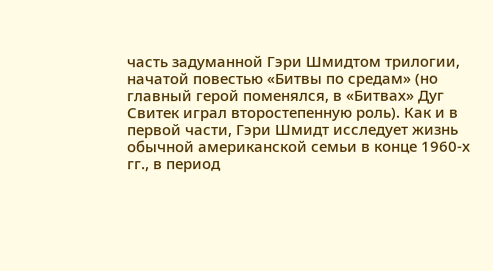часть задуманной Гэри Шмидтом трилогии, начатой повестью «Битвы по средам» (но главный герой поменялся, в «Битвах» Дуг Свитек играл второстепенную роль). Как и в первой части, Гэри Шмидт исследует жизнь обычной американской семьи в конце 1960-х гг., в период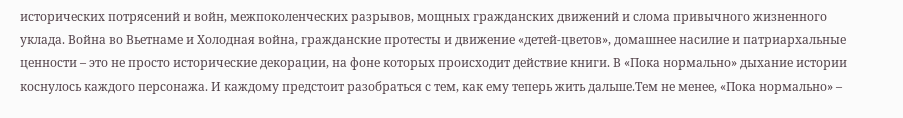исторических потрясений и войн, межпоколенческих разрывов, мощных гражданских движений и слома привычного жизненного уклада. Война во Вьетнаме и Холодная война, гражданские протесты и движение «детей-цветов», домашнее насилие и патриархальные ценности – это не просто исторические декорации, на фоне которых происходит действие книги. В «Пока нормально» дыхание истории коснулось каждого персонажа. И каждому предстоит разобраться с тем, как ему теперь жить дальше.Тем не менее, «Пока нормально» –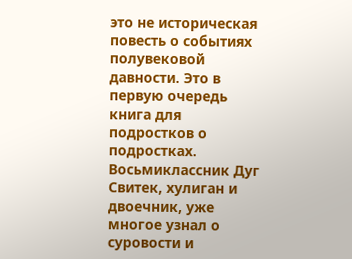это не историческая повесть о событиях полувековой давности. Это в первую очередь книга для подростков о подростках. Восьмиклассник Дуг Свитек, хулиган и двоечник, уже многое узнал о суровости и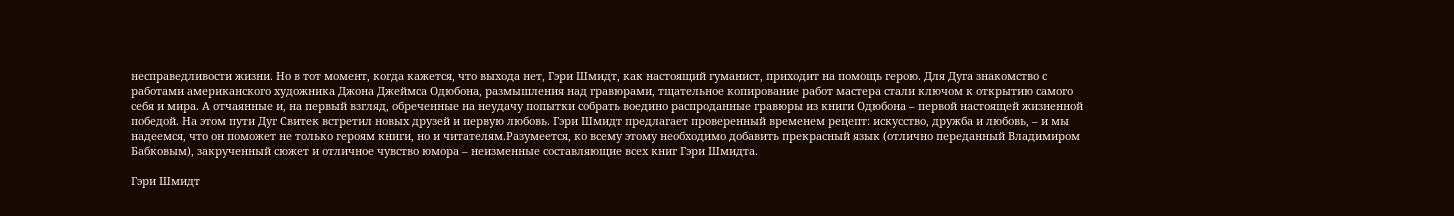несправедливости жизни. Но в тот момент, когда кажется, что выхода нет, Гэри Шмидт, как настоящий гуманист, приходит на помощь герою. Для Дуга знакомство с работами американского художника Джона Джеймса Одюбона, размышления над гравюрами, тщательное копирование работ мастера стали ключом к открытию самого себя и мира. А отчаянные и, на первый взгляд, обреченные на неудачу попытки собрать воедино распроданные гравюры из книги Одюбона – первой настоящей жизненной победой. На этом пути Дуг Свитек встретил новых друзей и первую любовь. Гэри Шмидт предлагает проверенный временем рецепт: искусство, дружба и любовь, – и мы надеемся, что он поможет не только героям книги, но и читателям.Разумеется, ко всему этому необходимо добавить прекрасный язык (отлично переданный Владимиром Бабковым), закрученный сюжет и отличное чувство юмора – неизменные составляющие всех книг Гэри Шмидта.

Гэри Шмидт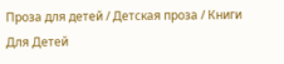Проза для детей / Детская проза / Книги Для Детей